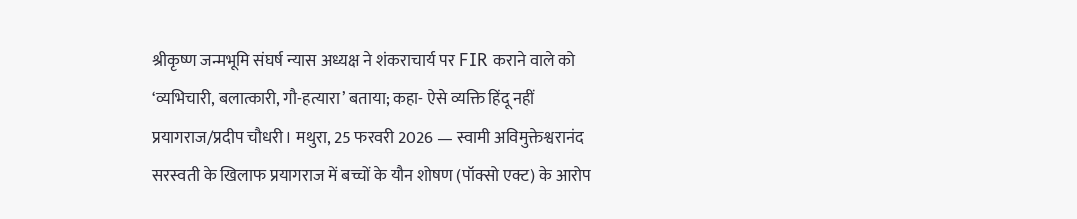श्रीकृष्ण जन्मभूमि संघर्ष न्यास अध्यक्ष ने शंकराचार्य पर FIR कराने वाले को ‘व्यभिचारी, बलात्कारी, गौ-हत्यारा’ बताया; कहा- ऐसे व्यक्ति हिंदू नहीं
प्रयागराज/प्रदीप चौधरी। मथुरा, 25 फरवरी 2026 — स्वामी अविमुक्तेश्वरानंद सरस्वती के खिलाफ प्रयागराज में बच्चों के यौन शोषण (पॉक्सो एक्ट) के आरोप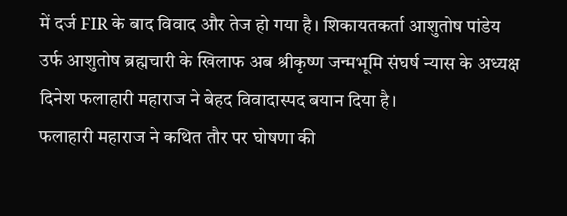में दर्ज FIR के बाद विवाद और तेज हो गया है। शिकायतकर्ता आशुतोष पांडेय उर्फ आशुतोष ब्रह्मचारी के खिलाफ अब श्रीकृष्ण जन्मभूमि संघर्ष न्यास के अध्यक्ष दिनेश फलाहारी महाराज ने बेहद विवादास्पद बयान दिया है।
फलाहारी महाराज ने कथित तौर पर घोषणा की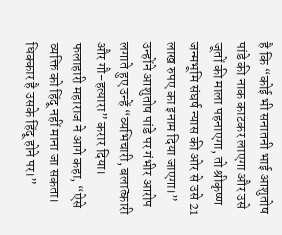है कि “कोई भी सनातनी भाई आशुतोष पांडे की नाक काटकर लाएगा और उसे जूतों की माला पहनाएगा, तो श्रीकृष्ण जन्मभूमि संघर्ष न्यास की ओर से उसे 21 लाख रुपए का इनाम दिया जाएगा।”
उन्होंने आशुतोष पांडे पर गंभीर आरोप लगाते हुए उन्हें “व्यभिचारी, बलात्कारी और गौ-हत्यारा” करार दिया। फलाहारी महाराज ने आगे कहा, “ऐसे व्यक्ति को हिंदू नहीं माना जा सकता। धिक्कार है उसके हिंदू होने पर।”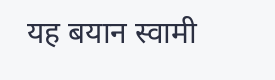यह बयान स्वामी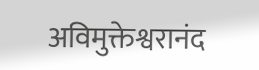अविमुक्तेश्वरानंद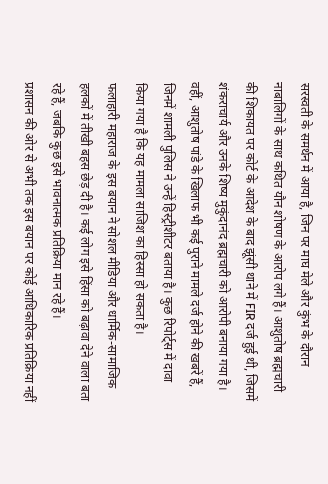सरस्वती के समर्थन में आया है, जिन पर माघ मेले और कुंभ के दौरान नाबालिगों के साथ कथित यौन शोषण के आरोप लगे हैं। आशुतोष ब्रह्मचारी की शिकायत पर कोर्ट के आदेश के बाद झूंसी थाने में FIR दर्ज हुई थी, जिसमें शंकराचार्य और उनके शिष्य मुकुंदानंद ब्रह्मचारी को आरोपी बनाया गया है।
वहीं, आशुतोष पांडे के खिलाफ भी कई पुराने मामले दर्ज होने की खबरें हैं, जिनमें शामली पुलिस ने उन्हें हिस्ट्रीशीटर बताया है। कुछ रिपोर्ट्स में दावा किया गया है कि यह मामला साजिश का हिस्सा हो सकता है।
फलाहारी महाराज के इस बयान ने सोशल मीडिया और धार्मिक-सामाजिक हलकों में तीखी बहस छेड़ दी है। कई लोग इसे हिंसा को बढ़ावा देने वाला बता रहे हैं, जबकि कुछ इसे भावनात्मक प्रतिक्रिया मान रहे हैं।
प्रशासन की ओर से अभी तक इस बयान पर कोई आधिकारिक प्रतिक्रिया नहीं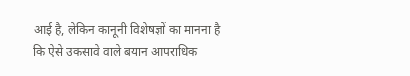आई है, लेकिन कानूनी विशेषज्ञों का मानना है कि ऐसे उकसावे वाले बयान आपराधिक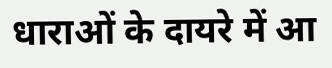धाराओं के दायरे में आ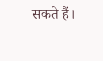सकते हैं।